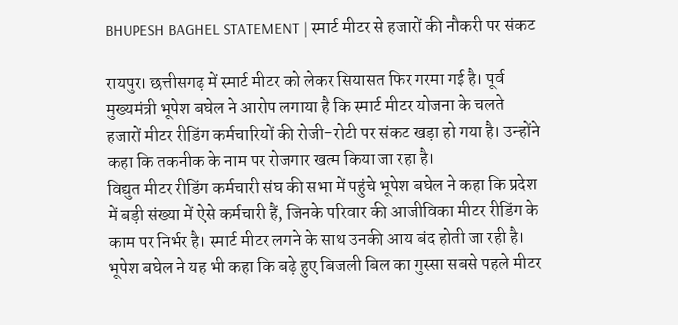BHUPESH BAGHEL STATEMENT | स्मार्ट मीटर से हजारों की नौकरी पर संकट

रायपुर। छत्तीसगढ़ में स्मार्ट मीटर को लेकर सियासत फिर गरमा गई है। पूर्व मुख्यमंत्री भूपेश बघेल ने आरोप लगाया है कि स्मार्ट मीटर योजना के चलते हजारों मीटर रीडिंग कर्मचारियों की रोजी-रोटी पर संकट खड़ा हो गया है। उन्होंने कहा कि तकनीक के नाम पर रोजगार खत्म किया जा रहा है।
विद्युत मीटर रीडिंग कर्मचारी संघ की सभा में पहुंचे भूपेश बघेल ने कहा कि प्रदेश में बड़ी संख्या में ऐसे कर्मचारी हैं, जिनके परिवार की आजीविका मीटर रीडिंग के काम पर निर्भर है। स्मार्ट मीटर लगने के साथ उनकी आय बंद होती जा रही है।
भूपेश बघेल ने यह भी कहा कि बढ़े हुए बिजली बिल का गुस्सा सबसे पहले मीटर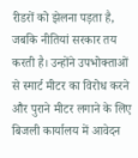रीडरों को झेलना पड़ता है, जबकि नीतियां सरकार तय करती है। उन्होंने उपभोक्ताओं से स्मार्ट मीटर का विरोध करने और पुराने मीटर लगाने के लिए बिजली कार्यालय में आवेदन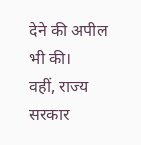देने की अपील भी की।
वहीं, राज्य सरकार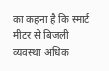का कहना है कि स्मार्ट मीटर से बिजली व्यवस्था अधिक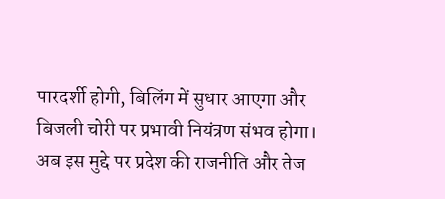पारदर्शी होगी, बिलिंग में सुधार आएगा और बिजली चोरी पर प्रभावी नियंत्रण संभव होगा। अब इस मुद्दे पर प्रदेश की राजनीति और तेज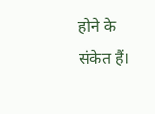होने के संकेत हैं।